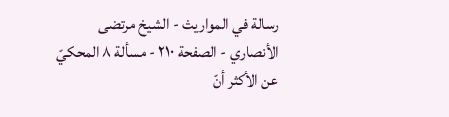رسالة في المواريث - الشيخ مرتضى الأنصاري - الصفحة ٢١٠ - مسألة ٨ المحكيّ عن الأكثر أنّ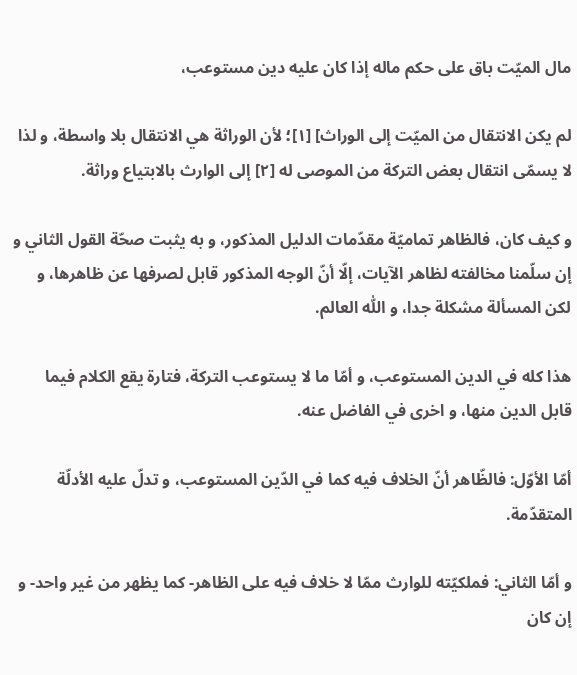مال الميّت باق على حكم ماله إذا كان عليه دين مستوعب،

لم يكن الانتقال من الميّت إلى الوراث] [١]؛ لأن الوراثة هي الانتقال بلا واسطة، و لذا لا يسمّى انتقال بعض التركة من الموصى له [٢] إلى الوارث بالابتياع وراثة.

و كيف كان، فالظاهر تماميّة مقدّمات الدليل المذكور، و به يثبت صحّة القول الثاني و إن سلّمنا مخالفته لظاهر الآيات، إلّا أنّ الوجه المذكور قابل لصرفها عن ظاهرها، و لكن المسألة مشكلة جدا، و اللّٰه العالم.

هذا كله في الدين المستوعب، و أمّا ما لا يستوعب التركة، فتارة يقع الكلام فيما قابل الدين منها، و اخرى في الفاضل عنه.

أمّا الأوّل: فالظّاهر أنّ الخلاف فيه كما في الدّين المستوعب، و تدلّ عليه الأدلّة المتقدّمة.

و أمّا الثاني: فملكيّته للوارث ممّا لا خلاف فيه على الظاهر- كما يظهر من غير واحد- و إن كان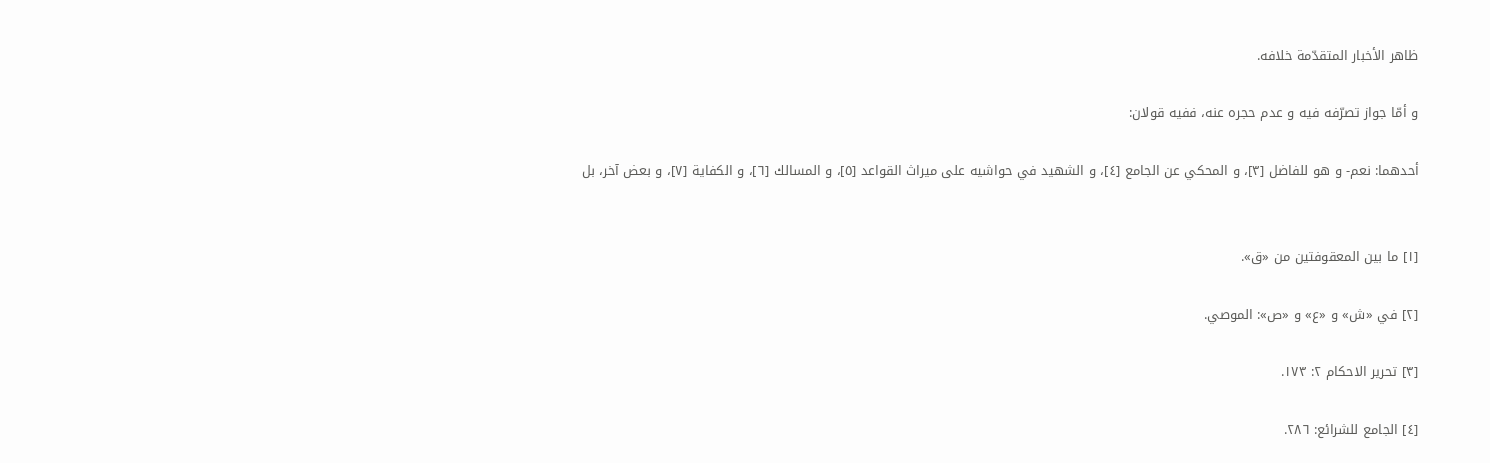ظاهر الأخبار المتقدّمة خلافه.

و أمّا جواز تصرّفه فيه و عدم حجره عنه، ففيه قولان:

أحدهما: نعم- و هو للفاضل [٣]، و المحكي عن الجامع [٤]، و الشهيد في حواشيه على ميراث القواعد [٥]، و المسالك [٦]، و الكفاية [٧]، و بعض آخر، بل


[١] ما بين المعقوفتين من «ق».

[٢] في «ش» و «ع» و «ص»: الموصي.

[٣] تحرير الاحكام ٢: ١٧٣.

[٤] الجامع للشرائع: ٢٨٦.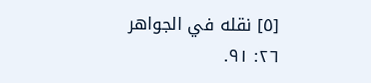[٥] نقله في الجواهر ٢٦: ٩١.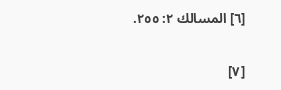[٦] المسالك ٢: ٢٥٥.

[٧]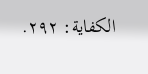الكفاية: ٢٩٢.